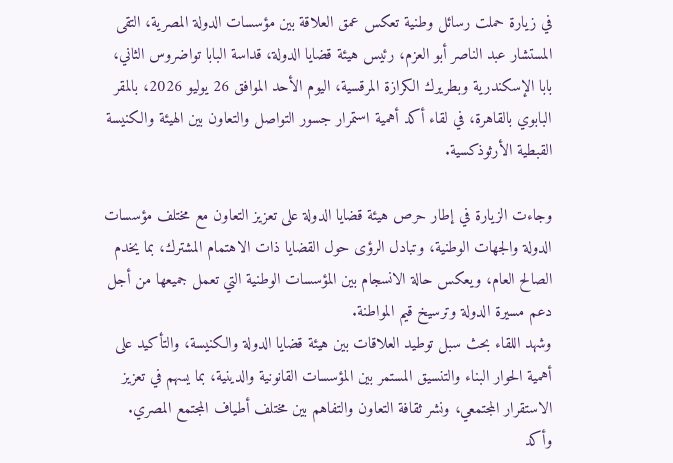في زيارة حملت رسائل وطنية تعكس عمق العلاقة بين مؤسسات الدولة المصرية، التقى المستشار عبد الناصر أبو العزم، رئيس هيئة قضايا الدولة، قداسة البابا تواضروس الثاني، بابا الإسكندرية وبطريرك الكرازة المرقسية، اليوم الأحد الموافق 26 يوليو 2026، بالمقر البابوي بالقاهرة، في لقاء أكد أهمية استمرار جسور التواصل والتعاون بين الهيئة والكنيسة القبطية الأرثوذكسية.

وجاءت الزيارة في إطار حرص هيئة قضايا الدولة على تعزيز التعاون مع مختلف مؤسسات الدولة والجهات الوطنية، وتبادل الرؤى حول القضايا ذات الاهتمام المشترك، بما يخدم الصالح العام، ويعكس حالة الانسجام بين المؤسسات الوطنية التي تعمل جميعها من أجل دعم مسيرة الدولة وترسيخ قيم المواطنة.
وشهد اللقاء بحث سبل توطيد العلاقات بين هيئة قضايا الدولة والكنيسة، والتأكيد على أهمية الحوار البناء والتنسيق المستمر بين المؤسسات القانونية والدينية، بما يسهم في تعزيز الاستقرار المجتمعي، ونشر ثقافة التعاون والتفاهم بين مختلف أطياف المجتمع المصري.
وأكد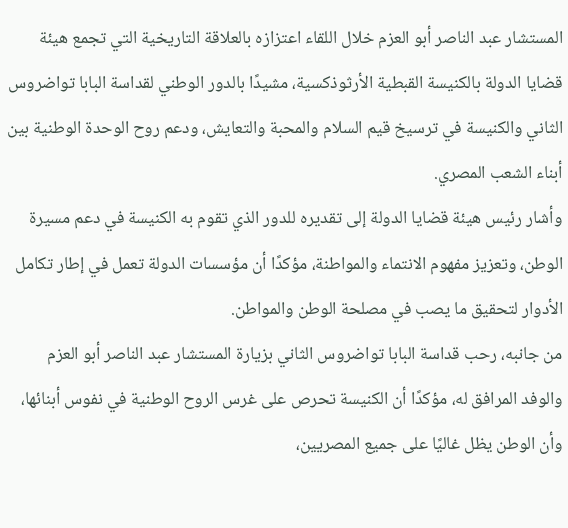المستشار عبد الناصر أبو العزم خلال اللقاء اعتزازه بالعلاقة التاريخية التي تجمع هيئة قضايا الدولة بالكنيسة القبطية الأرثوذكسية، مشيدًا بالدور الوطني لقداسة البابا تواضروس الثاني والكنيسة في ترسيخ قيم السلام والمحبة والتعايش، ودعم روح الوحدة الوطنية بين أبناء الشعب المصري.
وأشار رئيس هيئة قضايا الدولة إلى تقديره للدور الذي تقوم به الكنيسة في دعم مسيرة الوطن، وتعزيز مفهوم الانتماء والمواطنة، مؤكدًا أن مؤسسات الدولة تعمل في إطار تكامل الأدوار لتحقيق ما يصب في مصلحة الوطن والمواطن.
من جانبه، رحب قداسة البابا تواضروس الثاني بزيارة المستشار عبد الناصر أبو العزم والوفد المرافق له، مؤكدًا أن الكنيسة تحرص على غرس الروح الوطنية في نفوس أبنائها، وأن الوطن يظل غاليًا على جميع المصريين،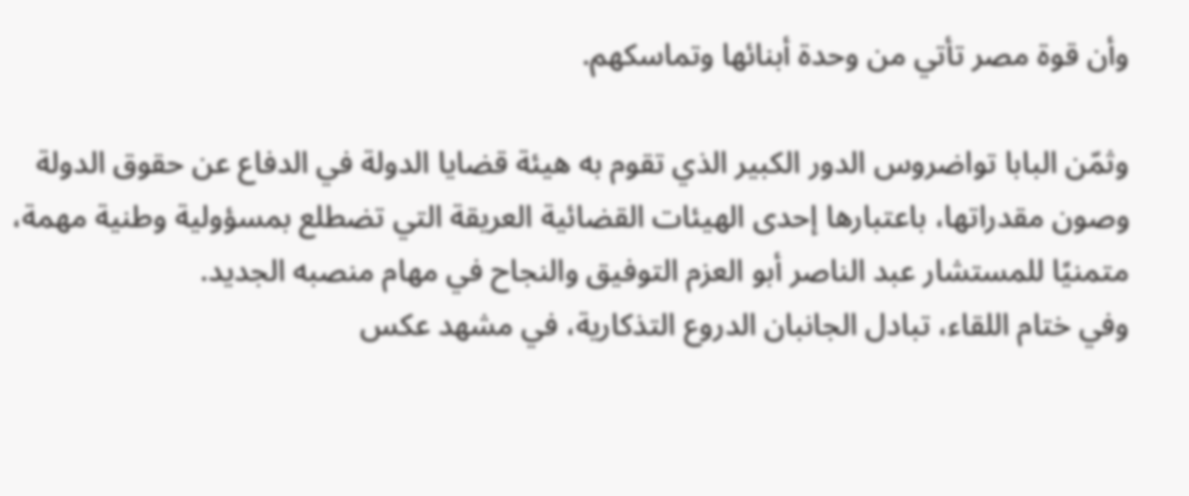وأن قوة مصر تأتي من وحدة أبنائها وتماسكهم.

وثمّن البابا تواضروس الدور الكبير الذي تقوم به هيئة قضايا الدولة في الدفاع عن حقوق الدولة وصون مقدراتها، باعتبارها إحدى الهيئات القضائية العريقة التي تضطلع بمسؤولية وطنية مهمة، متمنيًا للمستشار عبد الناصر أبو العزم التوفيق والنجاح في مهام منصبه الجديد.
وفي ختام اللقاء، تبادل الجانبان الدروع التذكارية، في مشهد عكس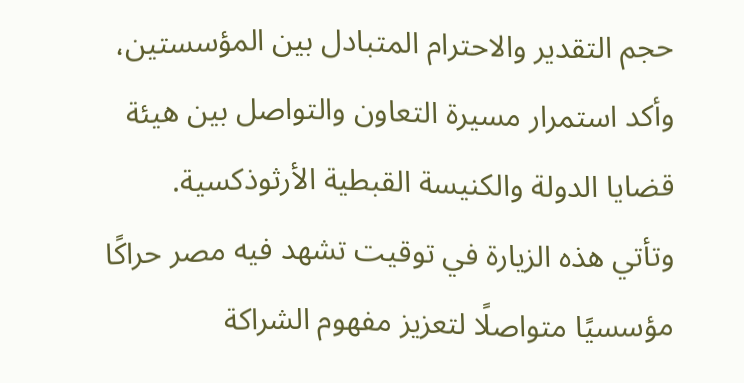حجم التقدير والاحترام المتبادل بين المؤسستين، وأكد استمرار مسيرة التعاون والتواصل بين هيئة قضايا الدولة والكنيسة القبطية الأرثوذكسية.
وتأتي هذه الزيارة في توقيت تشهد فيه مصر حراكًا مؤسسيًا متواصلًا لتعزيز مفهوم الشراكة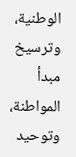الوطنية، وترسيخ مبدأ المواطنة، وتوحيد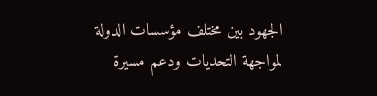الجهود بين مختلف مؤسسات الدولة لمواجهة التحديات ودعم مسيرة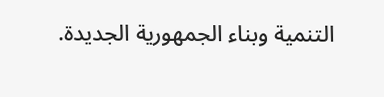التنمية وبناء الجمهورية الجديدة.